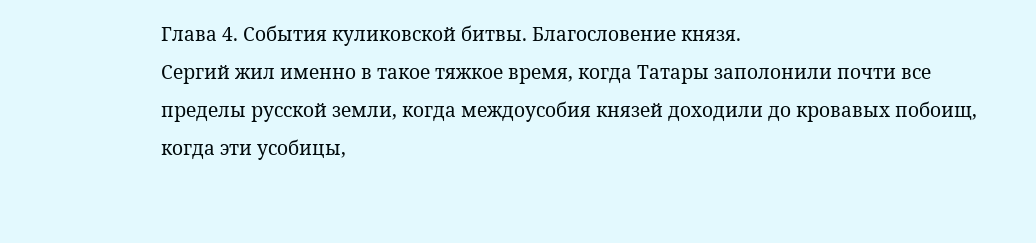Глава 4. События куликовской битвы. Благословение князя.
Сергий жил именно в такое тяжкое время, когда Татары заполонили почти все пределы русской земли, когда междоусобия князей доходили до кровавых побоищ, когда эти усобицы,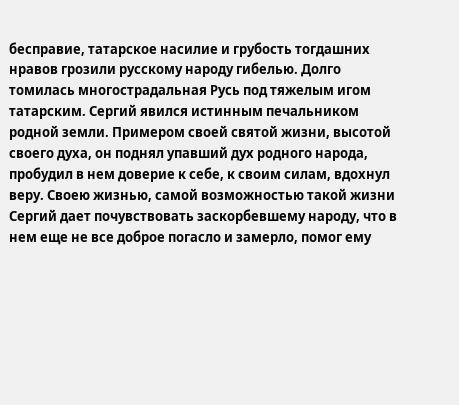бесправие, татарское насилие и грубость тогдашних нравов грозили русскому народу гибелью. Долго томилась многострадальная Русь под тяжелым игом татарским. Сергий явился истинным печальником родной земли. Примером своей святой жизни, высотой своего духа, он поднял упавший дух родного народа, пробудил в нем доверие к себе, к своим силам, вдохнул веру. Своею жизнью, самой возможностью такой жизни Сергий дает почувствовать заскорбевшему народу, что в нем еще не все доброе погасло и замерло, помог ему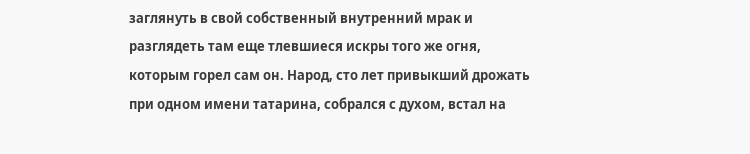заглянуть в свой собственный внутренний мрак и разглядеть там еще тлевшиеся искры того же огня, которым горел сам он. Народ, сто лет привыкший дрожать при одном имени татарина, собрался с духом, встал на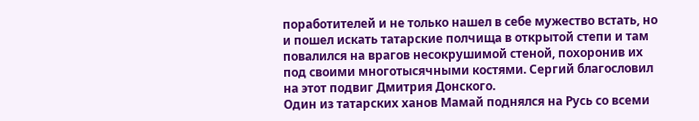поработителей и не только нашел в себе мужество встать, но и пошел искать татарские полчища в открытой степи и там повалился на врагов несокрушимой стеной, похоронив их под своими многотысячными костями. Сергий благословил на этот подвиг Дмитрия Донского.
Один из татарских ханов Мамай поднялся на Русь со всеми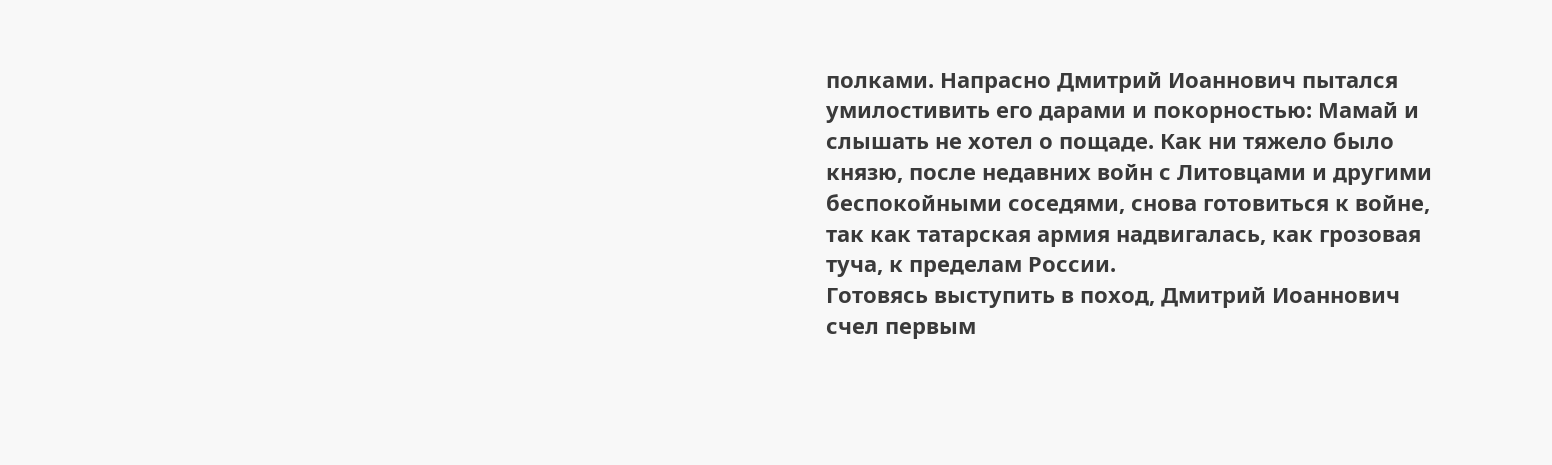полками. Напрасно Дмитрий Иоаннович пытался умилостивить его дарами и покорностью: Мамай и слышать не хотел о пощаде. Как ни тяжело было князю, после недавних войн с Литовцами и другими беспокойными соседями, снова готовиться к войне, так как татарская армия надвигалась, как грозовая туча, к пределам России.
Готовясь выступить в поход, Дмитрий Иоаннович счел первым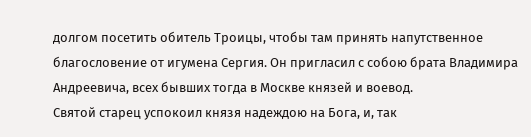долгом посетить обитель Троицы, чтобы там принять напутственное благословение от игумена Сергия. Он пригласил с собою брата Владимира Андреевича, всех бывших тогда в Москве князей и воевод.
Святой старец успокоил князя надеждою на Бога, и, так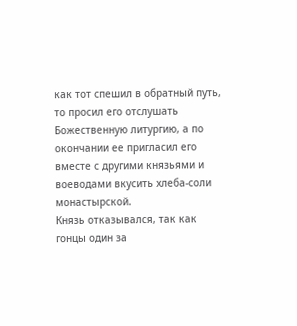как тот спешил в обратный путь, то просил его отслушать Божественную литургию, а по окончании ее пригласил его вместе с другими князьями и воеводами вкусить хлеба-соли монастырской.
Князь отказывался, так как гонцы один за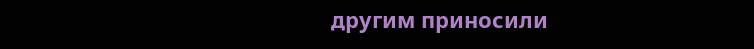другим приносили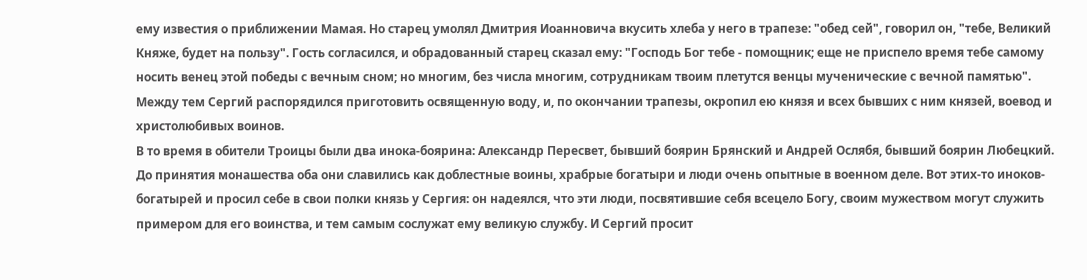ему известия о приближении Мамая. Но старец умолял Дмитрия Иоанновича вкусить хлеба у него в трапезе: "обед сей", говорил он, "тебе, Великий Княже, будет на пользу". Гость согласился, и обрадованный старец сказал ему: "Господь Бог тебе - помощник; еще не приспело время тебe самому носить венец этой победы с вечным сном; но многим, без числа многим, сотрудникам твоим плетутся венцы мученические с вечной памятью". Между тем Сергий распорядился приготовить освященную воду, и, по окончании трапезы, окропил ею князя и всех бывших с ним князей, воевод и христолюбивых воинов.
В то время в обители Троицы были два инока-боярина: Александр Пересвет, бывший боярин Брянский и Андрей Ослябя, бывший боярин Любецкий. До принятия монашества оба они славились как доблестные воины, храбрые богатыри и люди очень опытные в военном деле. Вот этих-то иноков-богатырей и просил себе в свои полки князь у Сергия: он надеялся, что эти люди, посвятившие себя всецело Богу, своим мужеством могут служить примером для его воинства, и тем самым сослужат ему великую службу. И Сергий просит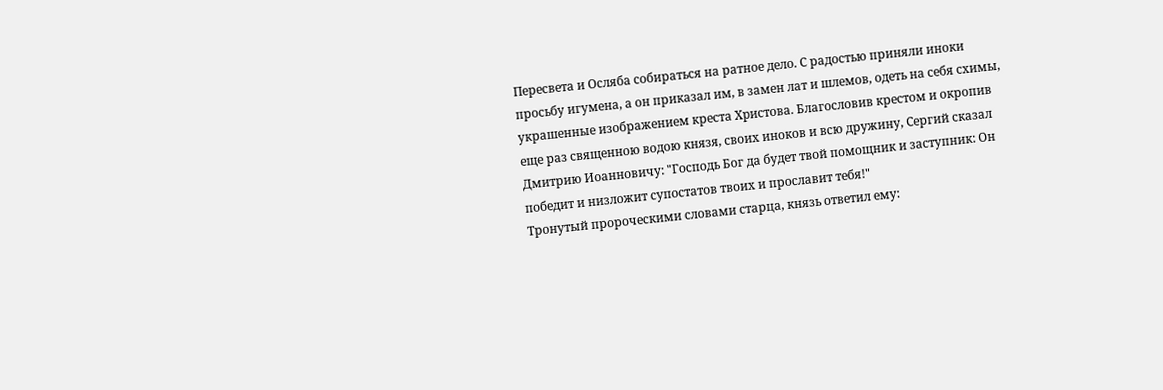Пересвета и Осляба собираться на ратное дело. С радостью приняли иноки просьбу игумена, а он приказал им, в замен лат и шлемов, одеть на себя схимы, украшенные изображением креста Xpистова. Благословив крестом и окропив еще раз священною водою князя, своих иноков и всю дружину, Сергий сказал Дмитрию Иоанновичу: "Господь Бог да будет твой помощник и заступник: Он победит и низложит супостатов твоих и прославит тебя!"
Тронутый пророческими словами старца, князь ответил ему: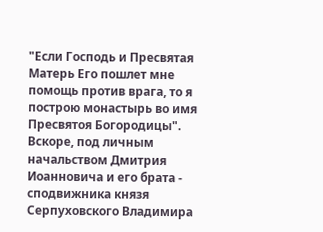"Если Господь и Пресвятая Матерь Его пошлет мне помощь против врага, то я построю монастырь во имя Пресвятоя Богородицы".
Вскоре, под личным начальством Дмитрия Иоанновича и его брата - сподвижника князя Серпуховского Владимира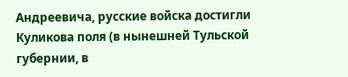Андреевича, русские войска достигли Куликова поля (в нынешней Тульской губернии, в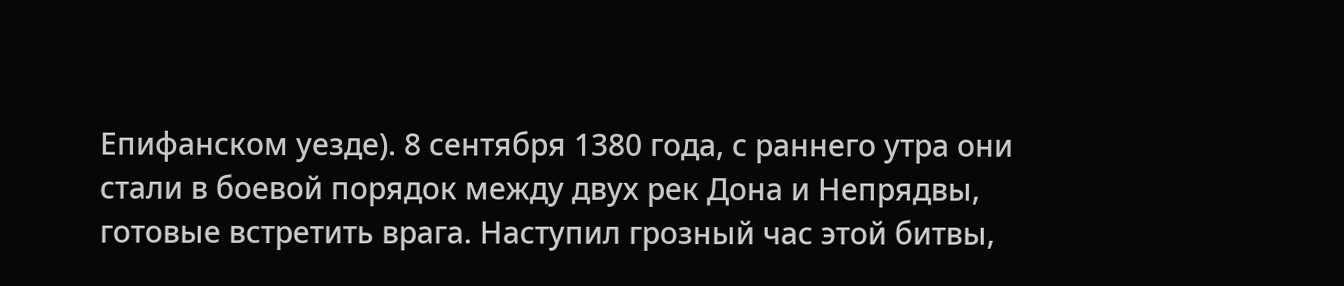Епифанском уезде). 8 сентября 1380 года, с раннего утра они стали в боевой порядок между двух рек Дона и Непрядвы, готовые встретить врага. Наступил грозный час этой битвы,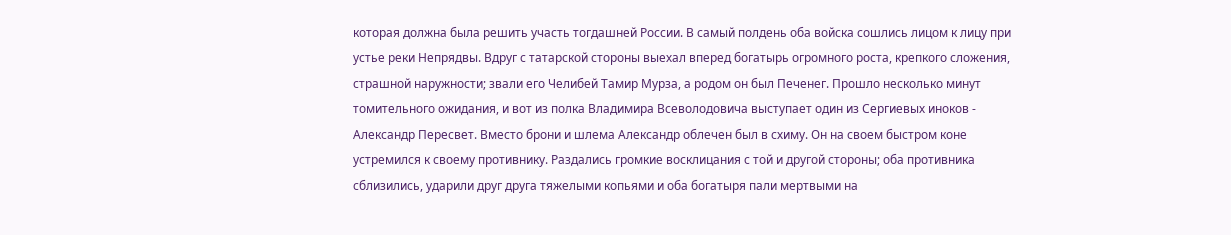которая должна была решить участь тогдашней России. В самый полдень оба войска сошлись лицом к лицу при устье реки Непрядвы. Вдруг с татарской стороны выехал вперед богатырь огромного роста, крепкого сложения, страшной наружности; звали его Челибей Тамир Мурза, а родом он был Печенег. Прошло несколько минут томительного ожидания, и вот из полка Владимира Всеволодовича выступает один из Сергиевых иноков - Александр Пересвет. Вместо брони и шлема Александр облечен был в схиму. Он на своем быстром коне устремился к своему противнику. Раздались громкие восклицания с той и другой стороны; оба противника сблизились, ударили друг друга тяжелыми копьями и оба богатыря пали мертвыми на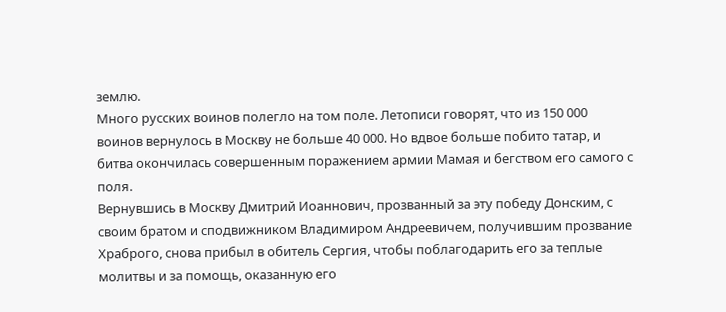землю.
Много русских воинов полегло на том полe. Летописи говорят, что из 150 000 воинов вернулось в Москву не больше 40 000. Но вдвое больше побито татар, и битва окончилась совершенным поражением армии Мамая и бегством его самого с поля.
Вернувшись в Москву Дмитрий Иоаннович, прозванный за эту победу Донским, с своим братом и сподвижником Владимиром Андреевичем, получившим прозвание Храброго, снова прибыл в обитель Сергия, чтобы поблагодарить его за теплые молитвы и за помощь, оказанную его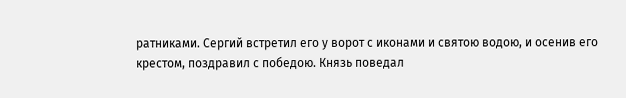ратниками. Сергий встретил его у ворот с иконами и святою водою, и осенив его крестом, поздравил с победою. Князь поведал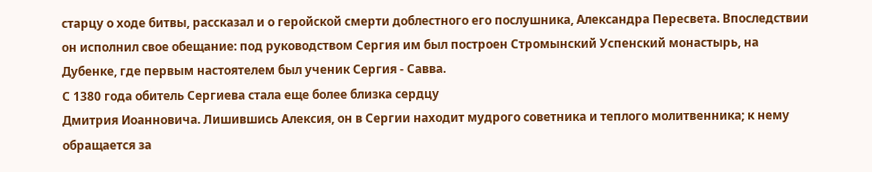старцу о ходе битвы, рассказал и о геройской смерти доблестного его послушника, Александра Пересвета. Впоследствии он исполнил свое обещание: под руководством Сергия им был построен Стромынский Успенский монастырь, на Дубенке, где первым настоятелем был ученик Сергия - Савва.
С 1380 года обитель Сергиева стала еще болee близка сердцу
Дмитрия Иоанновича. Лишившись Алексия, он в Сергии находит мудрого советника и теплого молитвенника; к нему обращается за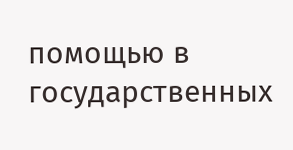помощью в государственных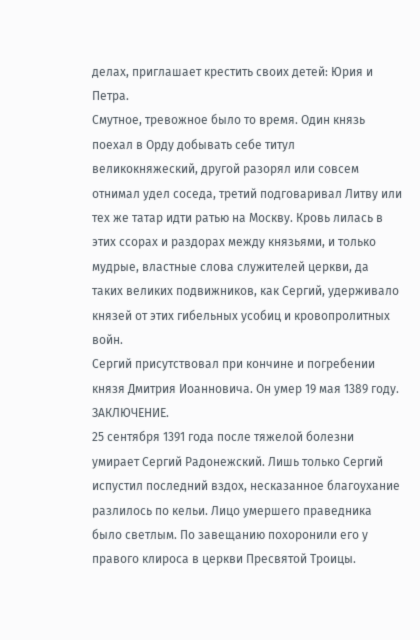делах, приглашает крестить своих детей: Юрия и Петра.
Смутное, тревожное было то время. Один князь поехал в Орду добывать себе титул великокняжеский, другой разорял или совсем отнимал удел соседа, третий подговаривал Литву или тех же татар идти ратью на Москву. Кровь лилась в этих ссорах и раздорах между князьями, и только мудрые, властные слова служителей церкви, да таких великих подвижников, как Сергий, удерживало князей от этих гибельных усобиц и кровопролитных войн.
Сергий присутствовал при кончине и погребении князя Дмитрия Иоанновича. Он умер 19 мая 1389 году.
ЗАКЛЮЧЕНИЕ.
25 сентября 1391 года после тяжелой болезни умирает Сергий Радонежский. Лишь только Сергий испустил последний вздох, несказанное благоухание разлилось по кельи. Лицо умершего праведника было светлым. По завещанию похоронили его у правого клироса в церкви Пресвятой Троицы.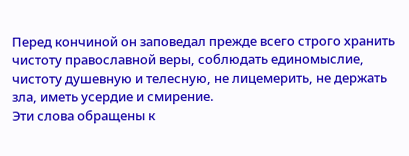Перед кончиной он заповедал прежде всего строго хранить чистоту православной веры, соблюдать единомыслие, чистоту душевную и телесную, не лицемерить, не держать зла, иметь усердие и смирение.
Эти слова обращены к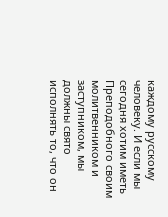каждому русскому человеку. И если мы сегодня хотим иметь Преподобного своим молитвенником и заступником, мы должны свято исполнять то, что он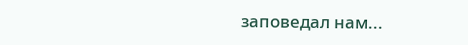заповедал нам...